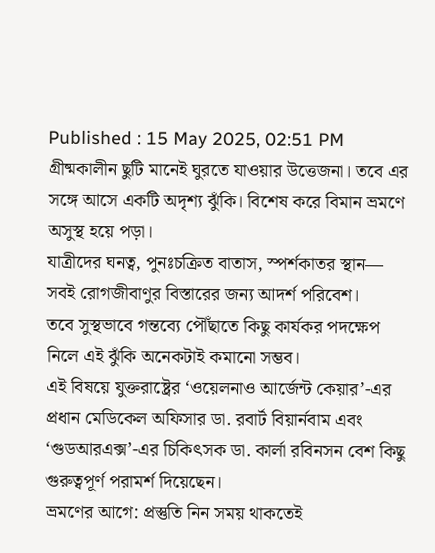Published : 15 May 2025, 02:51 PM
গ্রীষ্মকালীন ছুটি মানেই ঘুরতে যাওয়ার উত্তেজনা। তবে এর সঙ্গে আসে একটি অদৃশ্য ঝুঁকি। বিশেষ করে বিমান ভ্রমণে অসুস্থ হয়ে পড়া।
যাত্রীদের ঘনত্ব, পুনঃচক্রিত বাতাস, স্পর্শকাতর স্থান— সবই রোগজীবাণুর বিস্তারের জন্য আদর্শ পরিবেশ।
তবে সুস্থভাবে গন্তব্যে পৌঁছাতে কিছু কার্যকর পদক্ষেপ নিলে এই ঝুঁকি অনেকটাই কমানো সম্ভব।
এই বিষয়ে যুক্তরাষ্ট্রের ‘ওয়েলনাও আর্জেন্ট কেয়ার’-এর প্রধান মেডিকেল অফিসার ডা. রবার্ট বিয়ার্নবাম এবং ‘গুডআরএক্স’-এর চিকিৎসক ডা. কার্লা রবিনসন বেশ কিছু গুরুত্বপূর্ণ পরামর্শ দিয়েছেন।
ভ্রমণের আগে: প্রস্তুতি নিন সময় থাকতেই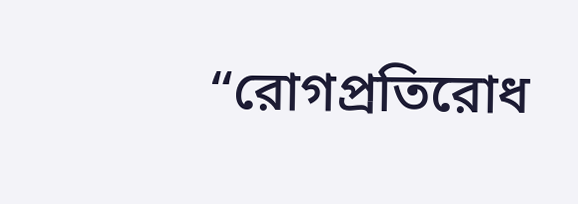“রোগপ্রতিরোধ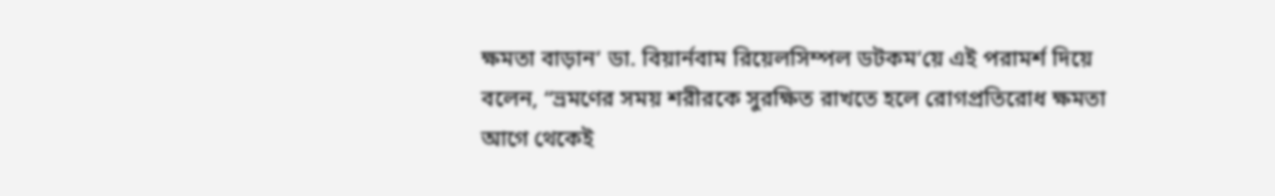ক্ষমতা বাড়ান’ ডা. বিয়ার্নবাম রিয়েলসিম্পল ডটকম’য়ে এই পরামর্শ দিয়ে বলেন, “ভ্রমণের সময় শরীরকে সুরক্ষিত রাখতে হলে রোগপ্রতিরোধ ক্ষমতা আগে থেকেই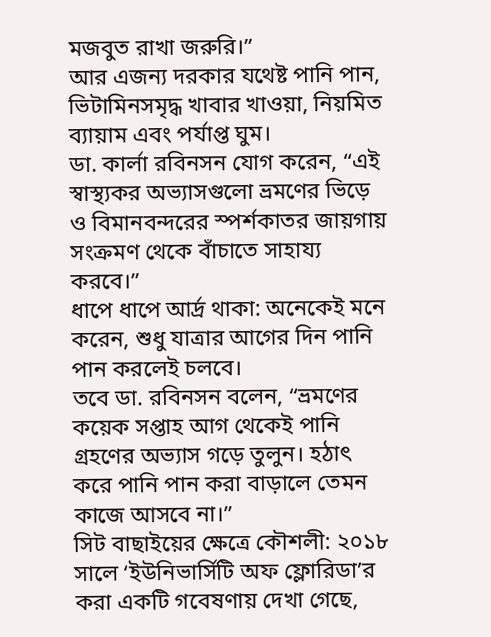মজবুত রাখা জরুরি।”
আর এজন্য দরকার যথেষ্ট পানি পান, ভিটামিনসমৃদ্ধ খাবার খাওয়া, নিয়মিত ব্যায়াম এবং পর্যাপ্ত ঘুম।
ডা. কার্লা রবিনসন যোগ করেন, “এই স্বাস্থ্যকর অভ্যাসগুলো ভ্রমণের ভিড়ে ও বিমানবন্দরের স্পর্শকাতর জায়গায় সংক্রমণ থেকে বাঁচাতে সাহায্য করবে।”
ধাপে ধাপে আর্দ্র থাকা: অনেকেই মনে করেন, শুধু যাত্রার আগের দিন পানি পান করলেই চলবে।
তবে ডা. রবিনসন বলেন, “ভ্রমণের কয়েক সপ্তাহ আগ থেকেই পানি গ্রহণের অভ্যাস গড়ে তুলুন। হঠাৎ করে পানি পান করা বাড়ালে তেমন কাজে আসবে না।”
সিট বাছাইয়ের ক্ষেত্রে কৌশলী: ২০১৮ সালে ‘ইউনিভার্সিটি অফ ফ্লোরিডা’র করা একটি গবেষণায় দেখা গেছে,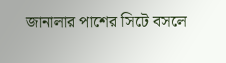জানালার পাশের সিটে বসলে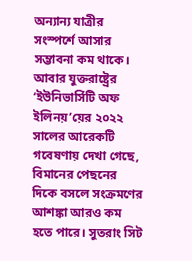অন্যান্য যাত্রীর সংস্পর্শে আসার সম্ভাবনা কম থাকে।
আবার যুক্তরাষ্ট্রের ‘ইউনিভার্সিটি অফ ইলিনয়’য়ের ২০২২ সালের আরেকটি গবেষণায় দেখা গেছে, বিমানের পেছনের দিকে বসলে সংক্রমণের আশঙ্কা আরও কম হতে পারে। সুতরাং সিট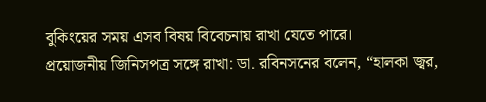বুকিংয়ের সময় এসব বিষয় বিবেচনায় রাখা যেতে পারে।
প্রয়োজনীয় জিনিসপত্র সঙ্গে রাখা: ডা. রবিনসনের বলেন, “হালকা জ্বর,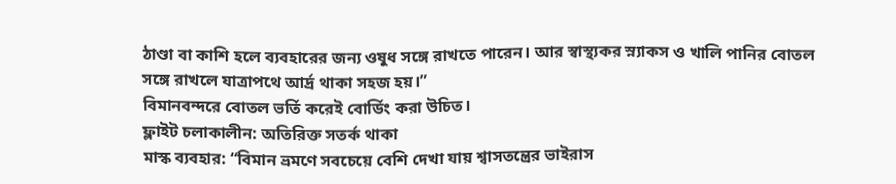ঠাণ্ডা বা কাশি হলে ব্যবহারের জন্য ওষুধ সঙ্গে রাখতে পারেন। আর স্বাস্থ্যকর স্ন্যাকস ও খালি পানির বোতল সঙ্গে রাখলে যাত্রাপথে আর্দ্র থাকা সহজ হয়।”
বিমানবন্দরে বোতল ভর্তি করেই বোর্ডিং করা উচিত।
ফ্লাইট চলাকালীন: অতিরিক্ত সতর্ক থাকা
মাস্ক ব্যবহার: “বিমান ভ্রমণে সবচেয়ে বেশি দেখা যায় শ্বাসতন্ত্রের ভাইরাস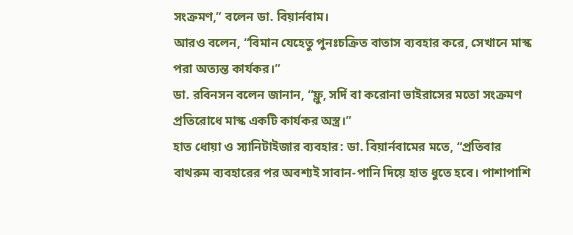সংক্রমণ,” বলেন ডা. বিয়ার্নবাম।
আরও বলেন, “বিমান যেহেতু পুনঃচক্রিত বাতাস ব্যবহার করে, সেখানে মাস্ক পরা অত্যন্ত কার্যকর।”
ডা. রবিনসন বলেন জানান, “ফ্লু, সর্দি বা করোনা ভাইরাসের মতো সংক্রমণ প্রতিরোধে মাস্ক একটি কার্যকর অস্ত্র।”
হাত ধোয়া ও স্যানিটাইজার ব্যবহার: ডা. বিয়ার্নবামের মতে, “প্রতিবার বাথরুম ব্যবহারের পর অবশ্যই সাবান-পানি দিয়ে হাত ধুতে হবে। পাশাপাশি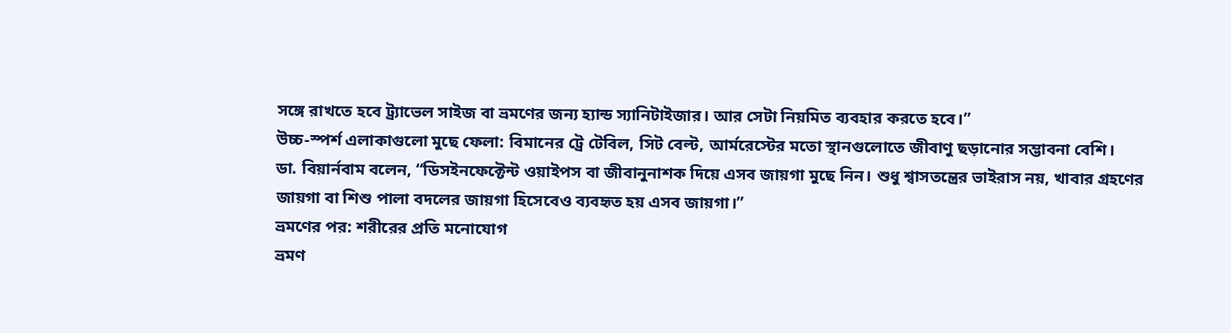সঙ্গে রাখতে হবে ট্র্যাভেল সাইজ বা ভ্রমণের জন্য হ্যান্ড স্যানিটাইজার। আর সেটা নিয়মিত ব্যবহার করতে হবে।”
উচ্চ-স্পর্শ এলাকাগুলো মুছে ফেলা: বিমানের ট্রে টেবিল, সিট বেল্ট, আর্মরেস্টের মতো স্থানগুলোতে জীবাণু ছড়ানোর সম্ভাবনা বেশি।
ডা. বিয়ার্নবাম বলেন, “ডিসইনফেক্টেন্ট ওয়াইপস বা জীবানুনাশক দিয়ে এসব জায়গা মুছে নিন। শুধু শ্বাসতন্ত্রের ভাইরাস নয়, খাবার গ্রহণের জায়গা বা শিশু পালা বদলের জায়গা হিসেবেও ব্যবহৃত হয় এসব জায়গা।”
ভ্রমণের পর: শরীরের প্রতি মনোযোগ
ভ্রমণ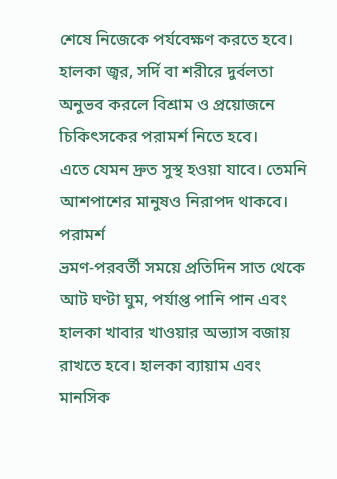শেষে নিজেকে পর্যবেক্ষণ করতে হবে। হালকা জ্বর, সর্দি বা শরীরে দুর্বলতা অনুভব করলে বিশ্রাম ও প্রয়োজনে চিকিৎসকের পরামর্শ নিতে হবে।
এতে যেমন দ্রুত সুস্থ হওয়া যাবে। তেমনি আশপাশের মানুষও নিরাপদ থাকবে।
পরামর্শ
ভ্রমণ-পরবর্তী সময়ে প্রতিদিন সাত থেকে আট ঘণ্টা ঘুম, পর্যাপ্ত পানি পান এবং হালকা খাবার খাওয়ার অভ্যাস বজায় রাখতে হবে। হালকা ব্যায়াম এবং মানসিক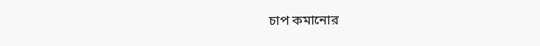চাপ কমানোর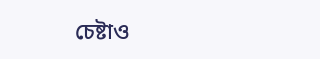চেষ্টাও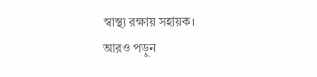স্বাস্থ্য রক্ষায় সহায়ক।
আরও পড়ুন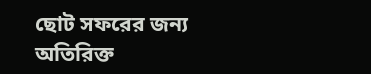ছোট সফরের জন্য অতিরিক্ত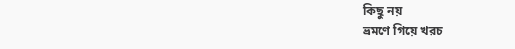কিছু নয়
ভ্রমণে গিয়ে খরচ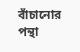বাঁচানোর পন্থা